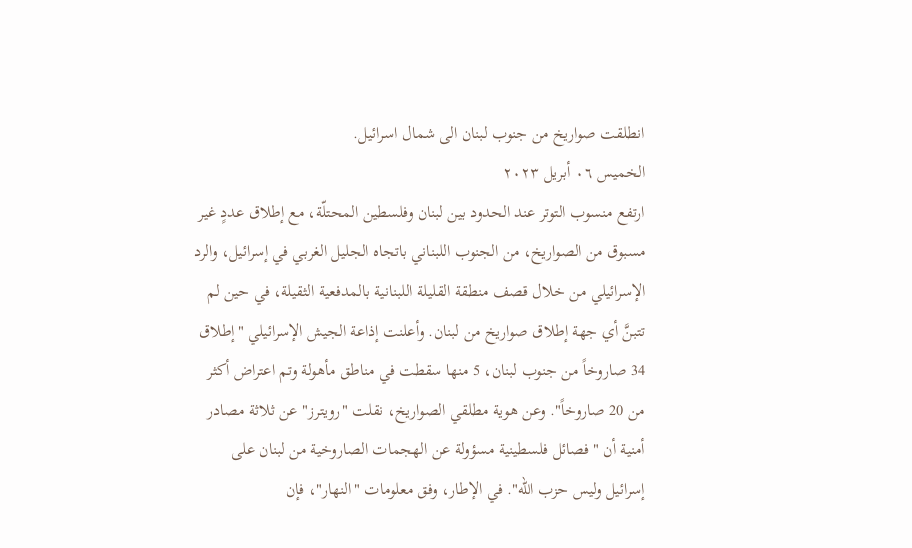انطلقت صواريخ من جنوب لبنان الى شمال اسرائيل.
الخميس ٠٦ أبريل ٢٠٢٣
ارتفع منسوب التوتر عند الحدود بين لبنان وفلسطين المحتلّة، مع إطلاق عددٍ غير مسبوق من الصواريخ، من الجنوب اللبناني باتجاه الجليل الغربي في إسرائيل، والرد الإسرائيلي من خلال قصف منطقة القليلة اللبنانية بالمدفعية الثقيلة، في حين لم تتبنَّ أي جهة إطلاق صواريخ من لبنان. وأعلنت إذاعة الجيش الإسرائيلي "إطلاق 34 صاروخاً من جنوب لبنان، 5 منها سقطت في مناطق مأهولة وتم اعتراض أكثر من 20 صاروخاً". وعن هوية مطلقي الصواريخ، نقلت "رويترز" عن ثلاثة مصادر أمنية أن "فصائل فلسطينية مسؤولة عن الهجمات الصاروخية من لبنان على إسرائيل وليس حزب الله". في الإطار، وفق معلومات "النهار"، فإن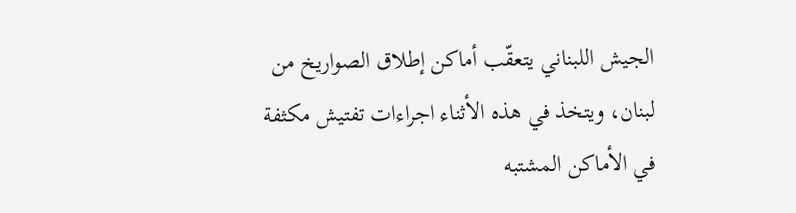الجيش اللبناني يتعقّب أماكن إطلاق الصواريخ من لبنان، ويتخذ في هذه الأثناء اجراءات تفتيش مكثفة في الأماكن المشتبه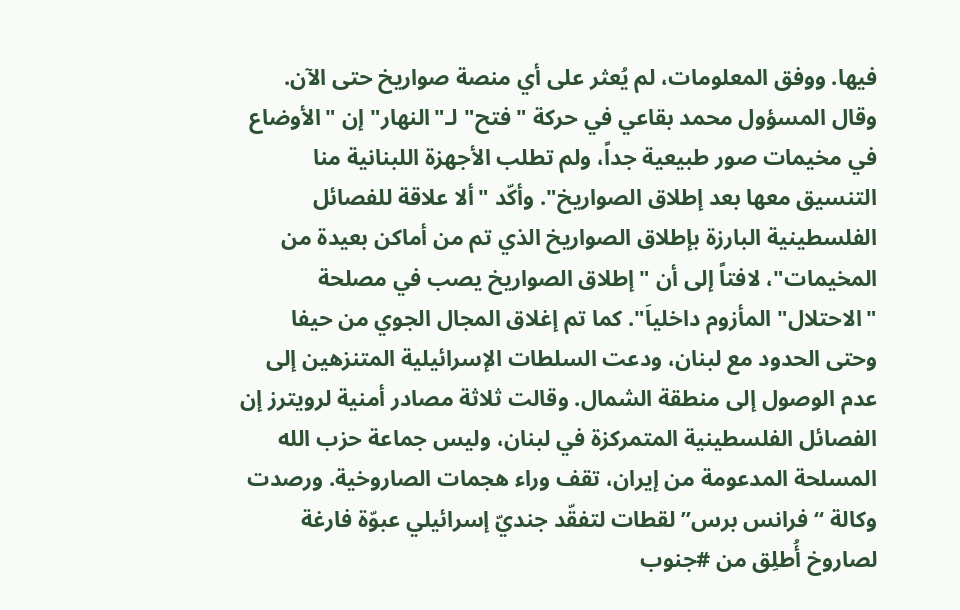فيها. ووفق المعلومات، لم يُعثر على أي منصة صواريخ حتى الآن. وقال المسؤول محمد بقاعي في حركة "فتح" لـ"النهار" إن "الأوضاع في مخيمات صور طبيعية جداً، ولم تطلب الأجهزة اللبنانية منا التنسيق معها بعد إطلاق الصواريخ". وأكّد "ألا علاقة للفصائل الفلسطينية البارزة بإطلاق الصواريخ الذي تم من أماكن بعيدة من المخيمات"، لافتاً إلى أن "إطلاق الصواريخ يصب في مصلحة "الاحتلال" المأزوم داخلياَ". كما تم إغلاق المجال الجوي من حيفا وحتى الحدود مع لبنان، ودعت السلطات الإسرائيلية المتنزهين إلى عدم الوصول إلى منطقة الشمال. وقالت ثلاثة مصادر أمنية لرويترز إن الفصائل الفلسطينية المتمركزة في لبنان، وليس جماعة حزب الله المسلحة المدعومة من إيران، تقف وراء هجمات الصاروخية. ورصدت وكالة “فرانس برس” لقطات لتفقّد جنديّ إسرائيلي عبوّة فارغة لصاروخ أُطلِق من #جنوب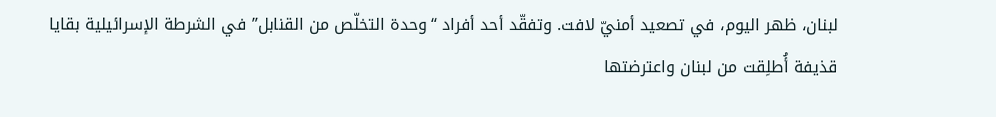لبنان، ظهر اليوم، في تصعيد أمنيّ لافت. وتفقّد أحد أفراد “وحدة التخلّص من القنابل” في الشرطة الإسرائيلية بقايا قذيفة أُطلِقت من لبنان واعترضتها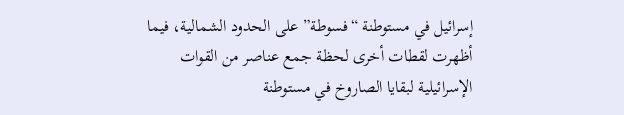إسرائيل في مستوطنة “فسوطة” على الحدود الشمالية، فيما أظهرت لقطات أخرى لحظة جمع عناصر من القوات الإسرائيلية لبقايا الصاروخ في مستوطنة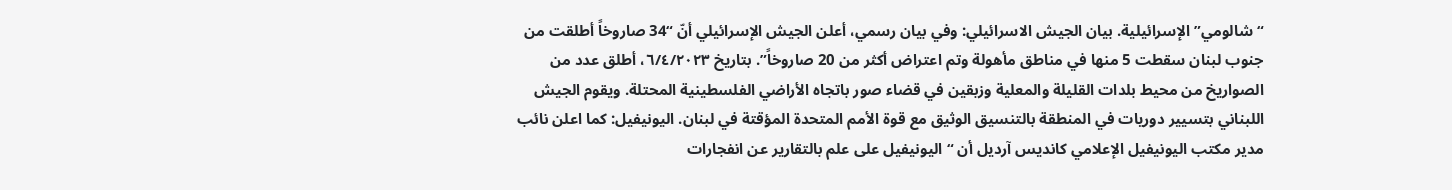“شالومي” الإسرائيلية. بيان الجيش الاسرائيلي: وفي بيان رسمي، أعلن الجيش الإسرائيلي أنّ “34 صاروخاً أطلقت من جنوب لبنان سقطت 5 منها في مناطق مأهولة وتم اعتراض أكثر من 20 صاروخاً”. بتاريخ ٦/٤/٢٠٢٣، أطلق عدد من الصواريخ من محيط بلدات القليلة والمعلية وزبقين في قضاء صور باتجاه الأراضي الفلسطينية المحتلة. ويقوم الجيش اللبناني بتسيير دوريات في المنطقة بالتنسيق الوثيق مع قوة الأمم المتحدة المؤقتة في لبنان. اليونيفيل: كما اعلن نائب مدير مكتب اليونيفيل الإعلامي كانديس آرديل أن “اليونيفيل على علم بالتقارير عن انفجارات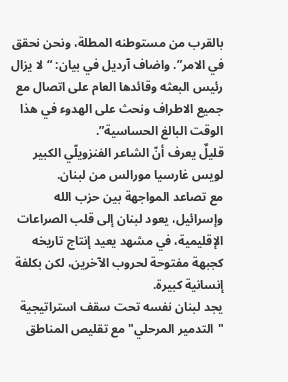بالقرب من مستوطنه المطلة، ونحن نحقق في الامر”. واضاف آرديل في بيان: “لا يزال رئيس البعثه وقائدها العام على اتصال مع جميع الاطراف ونحث على الهدوء في هذا الوقت البالغ الحساسية”.
قليلٌ يعرف أنّ الشاعر الفنزويلّي الكبير لويس غارسيا مورالس من لبنان.
مع تصاعد المواجهة بين حزب الله وإسرائيل، يعود لبنان إلى قلب الصراعات الإقليمية، في مشهد يعيد إنتاج تاريخه كجبهة مفتوحة لحروب الآخرين، لكن بكلفة إنسانية كبيرة.
يجد لبنان نفسه تحت سقف استراتيجية "التدمير المرحلي" مع تقليص المناطق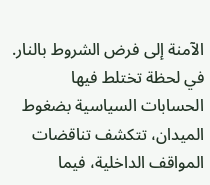الآمنة إلى فرض الشروط بالنار.
في لحظة تختلط فيها الحسابات السياسية بضغوط الميدان، تتكشف تناقضات المواقف الداخلية، فيما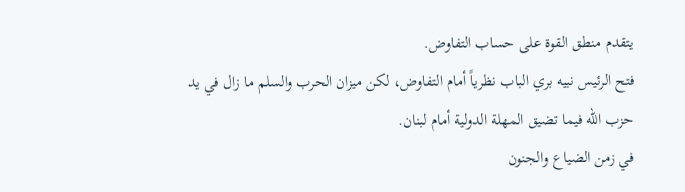يتقدم منطق القوة على حساب التفاوض.
فتح الرئيس نبيه بري الباب نظرياً أمام التفاوض، لكن ميزان الحرب والسلم ما زال في يد حزب الله فيما تضيق المهلة الدولية أمام لبنان.
في زمن الضياع والجنون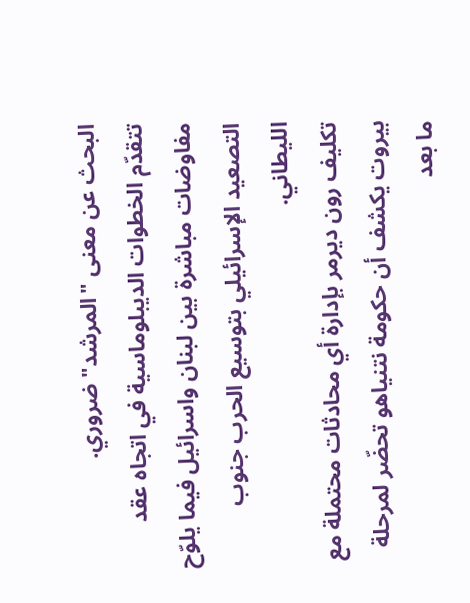البحث عن معنى "المرشد" ضروري.
تتقدّم الخطوات الديبلوماسية في اتجاه عقد مفاوضات مباشرة بين لبنان واسرائيل فيما يلوّح التصعيد الإسرائيلي بتوسيع الحرب جنوب الليطاني.
تكليف رون ديرمر بإدارة أي محادثات محتملة مع بيروت يكشف أن حكومة نتنياهو تحضّر لمرحلة ما بعد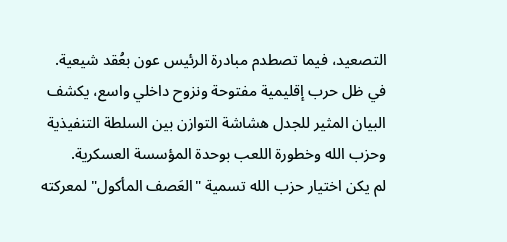التصعيد، فيما تصطدم مبادرة الرئيس عون بعُقد شيعية.
في ظل حرب إقليمية مفتوحة ونزوح داخلي واسع، يكشف البيان المثير للجدل هشاشة التوازن بين السلطة التنفيذية وحزب الله وخطورة اللعب بوحدة المؤسسة العسكرية.
لم يكن اختيار حزب الله تسمية "العَصف المأكول" لمعركته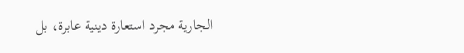الجارية مجرد استعارة دينية عابرة، بل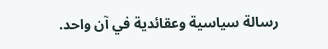رسالة سياسية وعقائدية في آن واحد.